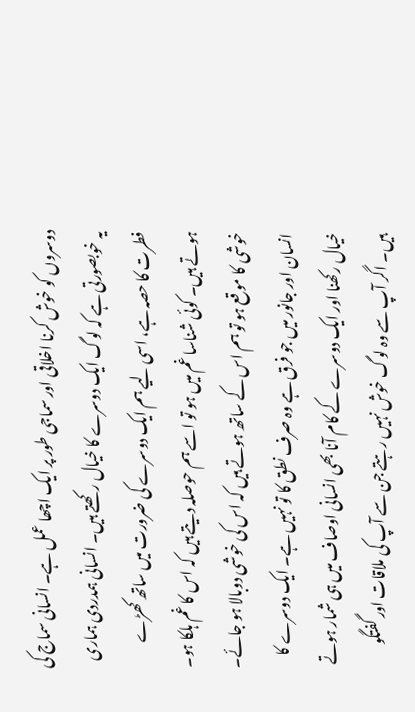دوسروں کو خوش کرنا اخلاقی اور سماجی طور پر ایک اچھا عمل ہے۔ انسانی سماج کی یہ خوبصورتی ہے کہ لوگ ایک دوسرے کا خیال رکھتے ہیں۔ انسانی ہمدردی ہماری فطرت کا حصہ ہے، اسی لیے ہم ایک دوسرے کی ضرورت میں ساتھ کھڑے ہوتے ہیں۔ کوئی شناسا غم میں ہو تو اسے ہم حوصلہ دیتے ہیں کہ اس کا غم ہلکا ہو۔ خوشی کا موقع ہو تو ہم اس کے ساتھ ہوتے ہیں کہ اس کی خوشی دوبالا ہو جائے۔ انسان اور جانور میں جو فرق ہے وہ صرف نطق کا تو نہیں ہے۔ ایک دوسرے کا خیال رکھنا اور ایک دوسرے کے کام آنا بھی انسانی اوصاف میں ہی شمار ہوتے ہیں۔ اگر آپ سے وہ لوگ خوش نہیں رہتے جن سے آپ کی ملاقات اور گفتگو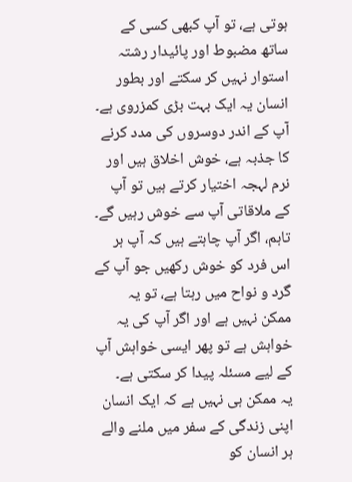ہوتی ہے، تو آپ کبھی کسی کے ساتھ مضبوط اور پائیدار رشتہ استوار نہیں کر سکتے اور بطور انسان یہ ایک بہت بڑی کمزروی ہے۔ آپ کے اندر دوسروں کی مدد کرنے کا جذبہ ہے، خوش اخلاق ہیں اور نرم لہجہ اختیار کرتے ہیں تو آپ کے ملاقاتی آپ سے خوش رہیں گے۔ تاہم، اگر آپ چاہتے ہیں کہ آپ ہر اس فرد کو خوش رکھیں جو آپ کے گرد و نواح میں رہتا ہے، تو یہ ممکن نہیں ہے اور اگر آپ کی یہ خواہش ہے تو پھر ایسی خواہش آپ کے لیے مسئلہ پیدا کر سکتی ہے۔
یہ ممکن ہی نہیں ہے کہ ایک انسان اپنی زندگی کے سفر میں ملنے والے ہر انسان کو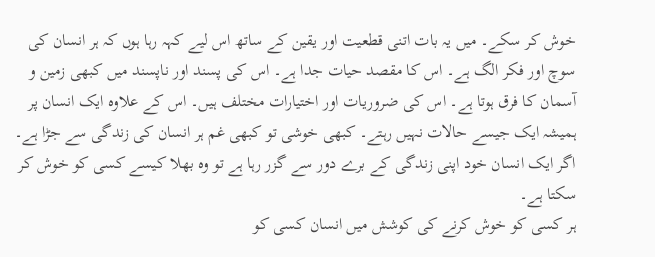خوش کر سکے۔ میں یہ بات اتنی قطعیت اور یقین کے ساتھ اس لیے کہہ رہا ہوں کہ ہر انسان کی سوچ اور فکر الگ ہے۔ اس کا مقصد حیات جدا ہے۔ اس کی پسند اور ناپسند میں کبھی زمین و آسمان کا فرق ہوتا ہے۔ اس کی ضروریات اور اختیارات مختلف ہیں۔ اس کے علاوہ ایک انسان پر ہمیشہ ایک جیسے حالات نہیں رہتے۔ کبھی خوشی تو کبھی غم ہر انسان کی زندگی سے جڑا ہے۔ اگر ایک انسان خود اپنی زندگی کے برے دور سے گزر رہا ہے تو وہ بھلا کیسے کسی کو خوش کر سکتا ہے۔
ہر کسی کو خوش کرنے کی کوشش میں انسان کسی کو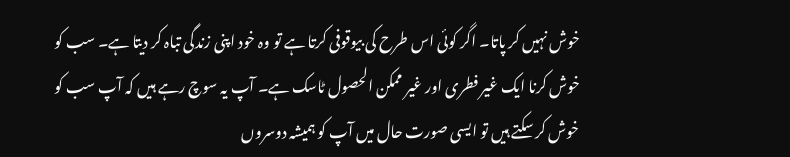خوش نہیں کر پاتا۔ اگر کوئی اس طرح کی بیوقوفی کرتا ہے تو وہ خود اپنی زندگی تباہ کر دیتا ہے۔ سب کو خوش کرنا ایک غیر فطری اور غیر ممکن الحصول ٹاسک ہے۔ آپ یہ سوچ رہے ہیں کہ آپ سب کو خوش کر سکتے ہیں تو ایسی صورت حال میں آپ کو ہمیشہ دوسروں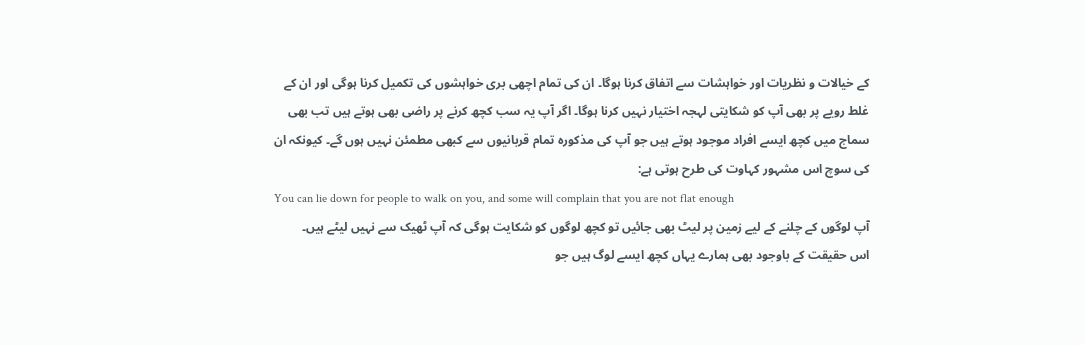کے خیالات و نظریات اور خواہشات سے اتفاق کرنا ہوگا۔ ان کی تمام اچھی بری خواہشوں کی تکمیل کرنا ہوگی اور ان کے غلط رویے پر بھی آپ کو شکایتی لہجہ اختیار نہیں کرنا ہوگا۔ اگر آپ یہ سب کچھ کرنے پر راضی بھی ہوتے ہیں تب بھی سماج میں کچھ ایسے افراد موجود ہوتے ہیں جو آپ کی مذکورہ تمام قربانیوں سے کبھی مطمئن نہیں ہوں گے۔ کیونکہ ان کی سوچ اس مشہور کہاوت کی طرح ہوتی ہے:
You can lie down for people to walk on you, and some will complain that you are not flat enough
آپ لوگوں کے چلنے کے لیے زمین پر لیٹ بھی جائیں تو کچھ لوگوں کو شکایت ہوگی کہ آپ ٹھیک سے نہیں لیٹے ہیں۔
اس حقیقت کے باوجود بھی ہمارے یہاں کچھ ایسے لوگ ہیں جو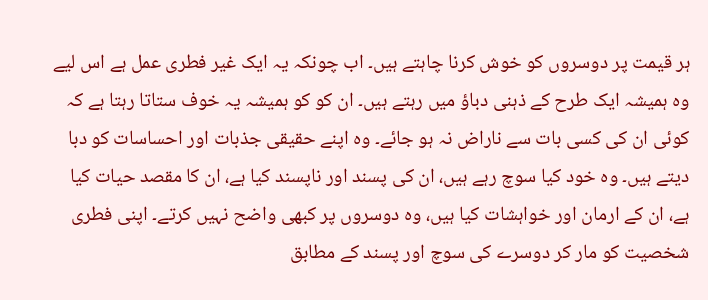ہر قیمت پر دوسروں کو خوش کرنا چاہتے ہیں۔ اب چونکہ یہ ایک غیر فطری عمل ہے اس لیے وہ ہمیشہ ایک طرح کے ذہنی دباؤ میں رہتے ہیں۔ ان کو کو ہمیشہ یہ خوف ستاتا رہتا ہے کہ کوئی ان کی کسی بات سے ناراض نہ ہو جائے۔ وہ اپنے حقیقی جذبات اور احساسات کو دبا دیتے ہیں۔ وہ خود کیا سوچ رہے ہیں، ان کی پسند اور ناپسند کیا ہے، ان کا مقصد حیات کیا ہے، ان کے ارمان اور خواہشات کیا ہیں، وہ دوسروں پر کبھی واضح نہیں کرتے۔ اپنی فطری شخصیت کو مار کر دوسرے کی سوچ اور پسند کے مطابق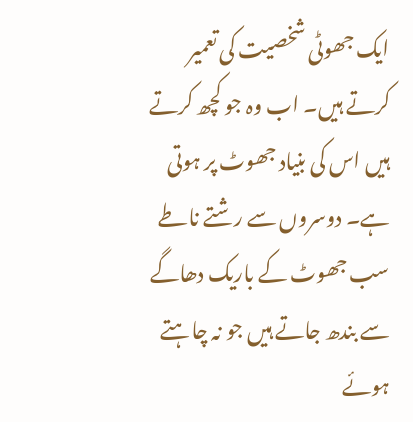ایک جھوٹی شخصیت کی تعمیر کرتے ہیں۔ اب وہ جو کچھ کرتے ہیں اس کی بنیاد جھوٹ پر ہوتی ہے۔ دوسروں سے رشتے ناطے سب جھوٹ کے باریک دھاگے سے بندھ جاتے ہیں جو نہ چاہتے ہوئے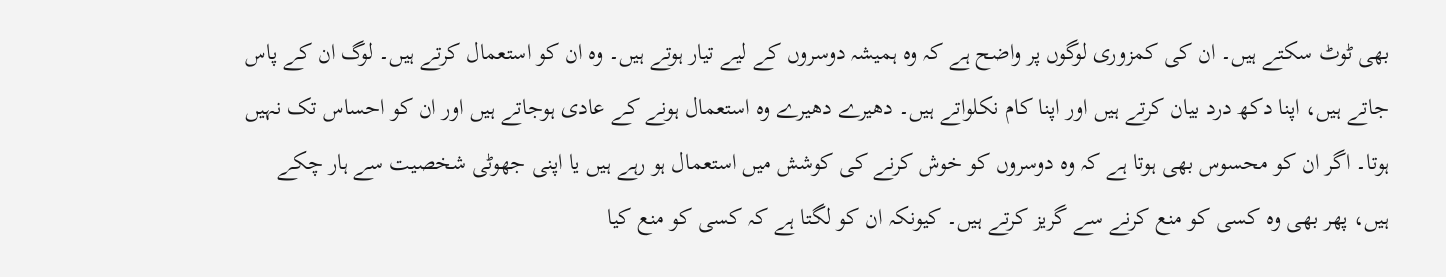بھی ٹوٹ سکتے ہیں۔ ان کی کمزوری لوگوں پر واضح ہے کہ وہ ہمیشہ دوسروں کے لیے تیار ہوتے ہیں۔ وہ ان کو استعمال کرتے ہیں۔ لوگ ان کے پاس جاتے ہیں، اپنا دکھ درد بیان کرتے ہیں اور اپنا کام نکلواتے ہیں۔ دھیرے دھیرے وہ استعمال ہونے کے عادی ہوجاتے ہیں اور ان کو احساس تک نہیں ہوتا۔ اگر ان کو محسوس بھی ہوتا ہے کہ وہ دوسروں کو خوش کرنے کی کوشش میں استعمال ہو رہے ہیں یا اپنی جھوٹی شخصیت سے ہار چکے ہیں، پھر بھی وہ کسی کو منع کرنے سے گریز کرتے ہیں۔ کیونکہ ان کو لگتا ہے کہ کسی کو منع کیا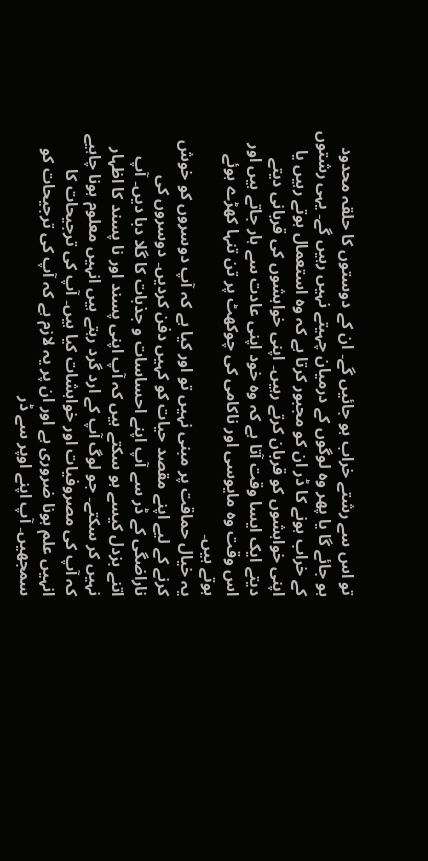تو اس سے رشتے خراب ہو جائیں گے۔ ان کے دوستوں کا حلقہ محدود ہو جائے گا یا پھر وہ لوگوں کے درمیان چہیتے نہیں رہیں گے۔ یہی رشتوں کے خراب ہونے کا ڈر ان کو مجبور کرتا ہے کہ وہ استعمال ہوتے رہیں یا اپنی خواہشوں کو قربان کرتے رہیں۔ اپنی خواہشوں کی قربانی دیتے دیتے ایک ایسا وقت آتا ہے کہ وہ خود اپنی عادت سے ہار جاتے ہیں اور اس وقت وہ مایوسی اور ناکامی کی چوکھٹ پر تن تنہا کھڑے ہوئے ہوتے ہیں۔
یہ خیال حماقت پر مبنی نہیں تو اور کیا ہے کہ آپ دوسروں کو خوش کرنے کے لیے اپنے مقصد حیات کو کہیں دفن کردیں۔ دوسروں کی ناراضگی کے ڈر سے آپ اپنے احساسات و جذبات کا گلا دبا دیں۔ آپ اتنے بزدل کیسے ہو سکتے ہیں کہ آپ اپنی پسند اور نا پسند کا اظہار نہیں کر سکتے۔ جو لوگ آپ کے ارد گرد رہتے ہیں انہیں معلوم ہونا چاہیے کہ آپ کی مصروفیات اور خواہشات کیا ہیں۔ آپ کی ترجیحات کا انہیں علم ہونا ضروری ہے اور ان پر یہ لازم ہے کہ آپ کی ترجیحات کو سمجھیں۔ آپ اپنے اوپر سے ڈر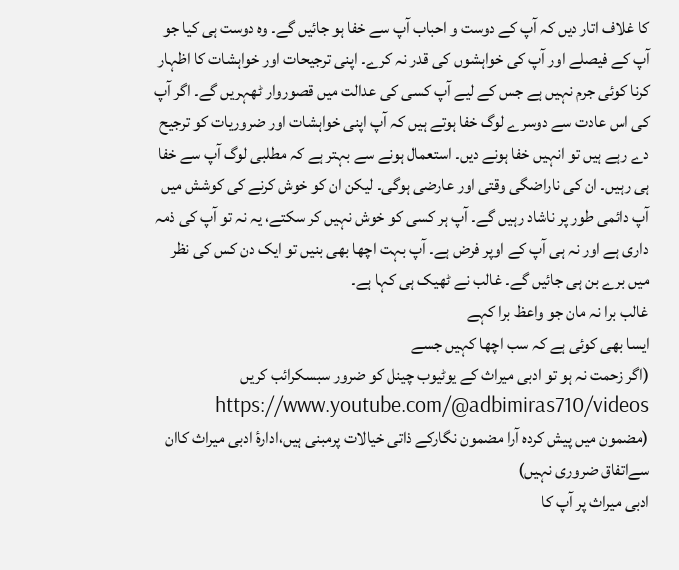کا غلاف اتار دیں کہ آپ کے دوست و احباب آپ سے خفا ہو جائیں گے۔ وہ دوست ہی کیا جو آپ کے فیصلے اور آپ کی خواہشوں کی قدر نہ کرے۔ اپنی ترجیحات اور خواہشات کا اظہار کرنا کوئی جرم نہیں ہے جس کے لیے آپ کسی کی عدالت میں قصوروار ٹھہریں گے۔ اگر آپ کی اس عادت سے دوسرے لوگ خفا ہوتے ہیں کہ آپ اپنی خواہشات اور ضروریات کو ترجیح دے رہے ہیں تو انہیں خفا ہونے دیں۔ استعمال ہونے سے بہتر ہے کہ مطلبی لوگ آپ سے خفا ہی رہیں۔ ان کی ناراضگی وقتی اور عارضی ہوگی۔ لیکن ان کو خوش کرنے کی کوشش میں آپ دائمی طور پر ناشاد رہیں گے۔ آپ ہر کسی کو خوش نہیں کر سکتے، یہ نہ تو آپ کی ذمہ داری ہے اور نہ ہی آپ کے اوپر فرض ہے۔ آپ بہت اچھا بھی بنیں تو ایک دن کس کی نظر میں برے بن ہی جائیں گے۔ غالب نے ٹھیک ہی کہا ہے۔
غالب برا نہ مان جو واعظ برا کہے
ایسا بھی کوئی ہے کہ سب اچھا کہیں جسے
(اگر زحمت نہ ہو تو ادبی میراث کے یوٹیوب چینل کو ضرور سبسکرائب کریں https://www.youtube.com/@adbimiras710/videos
(مضمون میں پیش کردہ آرا مضمون نگارکے ذاتی خیالات پرمبنی ہیں،ادارۂ ادبی میراث کاان سےاتفاق ضروری نہیں)
ادبی میراث پر آپ کا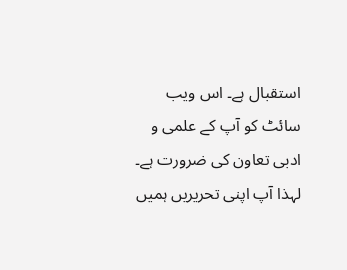استقبال ہے۔ اس ویب سائٹ کو آپ کے علمی و ادبی تعاون کی ضرورت ہے۔ لہذا آپ اپنی تحریریں ہمیں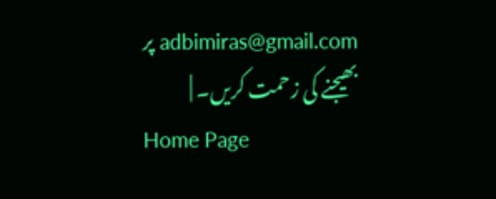adbimiras@gmail.com پر بھیجنے کی زحمت کریں۔ |
Home Page